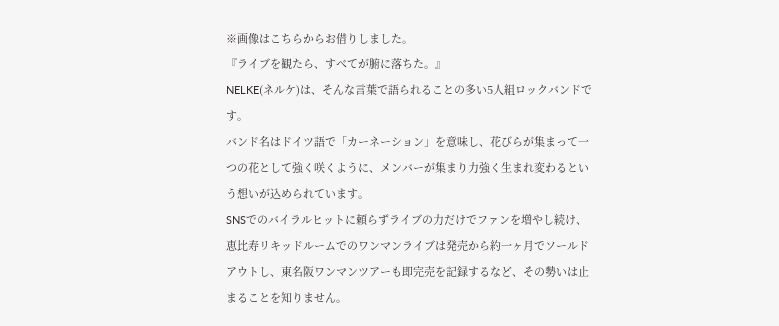※画像はこちらからお借りしました。
『ライブを観たら、すべてが腑に落ちた。』
NELKE(ネルケ)は、そんな言葉で語られることの多い5人組ロックバンドです。
バンド名はドイツ語で「カーネーション」を意味し、花びらが集まって一つの花として強く咲くように、メンバーが集まり力強く生まれ変わるという想いが込められています。
SNSでのバイラルヒットに頼らずライブの力だけでファンを増やし続け、恵比寿リキッドルームでのワンマンライブは発売から約一ヶ月でソールドアウトし、東名阪ワンマンツアーも即完売を記録するなど、その勢いは止まることを知りません。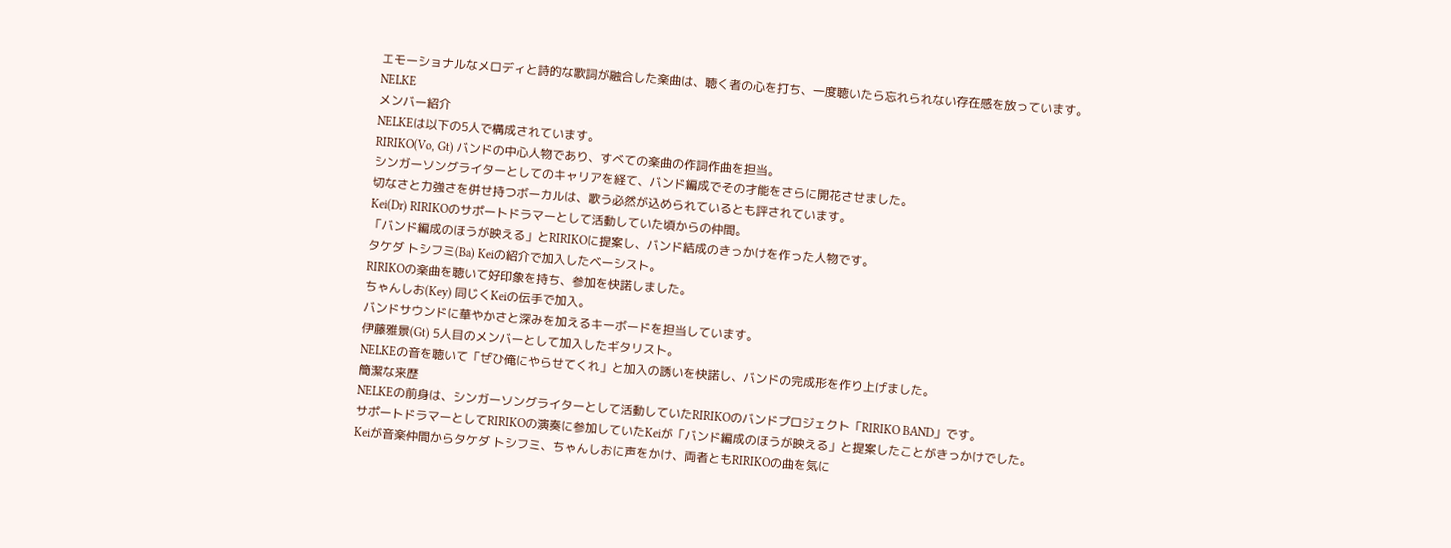エモーショナルなメロディと詩的な歌詞が融合した楽曲は、聴く者の心を打ち、一度聴いたら忘れられない存在感を放っています。
NELKE
メンバー紹介
NELKEは以下の5人で構成されています。
RIRIKO(Vo, Gt) バンドの中心人物であり、すべての楽曲の作詞作曲を担当。
シンガーソングライターとしてのキャリアを経て、バンド編成でその才能をさらに開花させました。
切なさと力強さを併せ持つボーカルは、歌う必然が込められているとも評されています。
Kei(Dr) RIRIKOのサポートドラマーとして活動していた頃からの仲間。
「バンド編成のほうが映える」とRIRIKOに提案し、バンド結成のきっかけを作った人物です。
タケダ トシフミ(Ba) Keiの紹介で加入したベーシスト。
RIRIKOの楽曲を聴いて好印象を持ち、参加を快諾しました。
ちゃんしお(Key) 同じくKeiの伝手で加入。
バンドサウンドに華やかさと深みを加えるキーボードを担当しています。
伊藤雅景(Gt) 5人目のメンバーとして加入したギタリスト。
NELKEの音を聴いて「ぜひ俺にやらせてくれ」と加入の誘いを快諾し、バンドの完成形を作り上げました。
簡潔な来歴
NELKEの前身は、シンガーソングライターとして活動していたRIRIKOのバンドプロジェクト「RIRIKO BAND」です。
サポートドラマーとしてRIRIKOの演奏に参加していたKeiが「バンド編成のほうが映える」と提案したことがきっかけでした。
Keiが音楽仲間からタケダ トシフミ、ちゃんしおに声をかけ、両者ともRIRIKOの曲を気に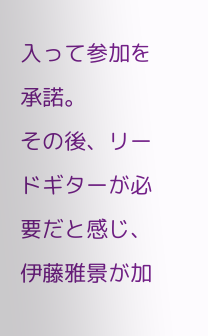入って参加を承諾。
その後、リードギターが必要だと感じ、伊藤雅景が加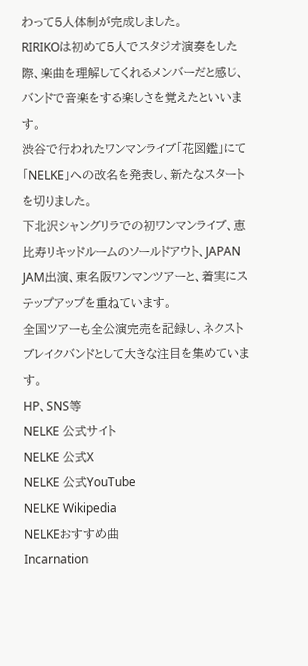わって5人体制が完成しました。
RIRIKOは初めて5人でスタジオ演奏をした際、楽曲を理解してくれるメンバーだと感じ、バンドで音楽をする楽しさを覚えたといいます。
渋谷で行われたワンマンライブ「花図鑑」にて「NELKE」への改名を発表し、新たなスタートを切りました。
下北沢シャングリラでの初ワンマンライブ、恵比寿リキッドルームのソールドアウト、JAPAN JAM出演、東名阪ワンマンツアーと、着実にステップアップを重ねています。
全国ツアーも全公演完売を記録し、ネクストブレイクバンドとして大きな注目を集めています。
HP、SNS等
NELKE 公式サイト
NELKE 公式X
NELKE 公式YouTube
NELKE Wikipedia
NELKEおすすめ曲
Incarnation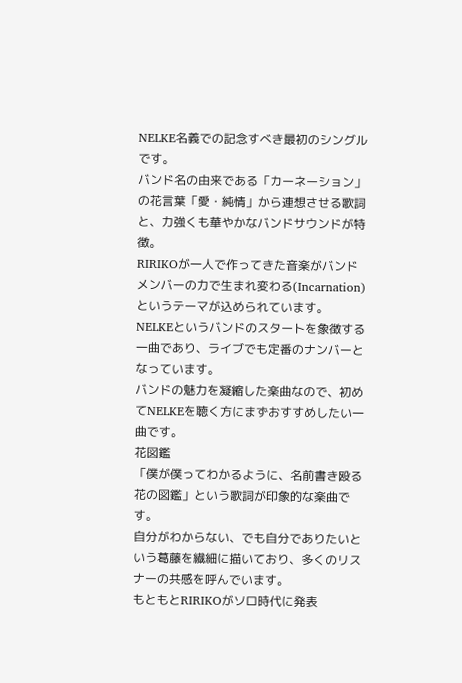NELKE名義での記念すべき最初のシングルです。
バンド名の由来である「カーネーション」の花言葉「愛・純情」から連想させる歌詞と、力強くも華やかなバンドサウンドが特徴。
RIRIKOが一人で作ってきた音楽がバンドメンバーの力で生まれ変わる(Incarnation)というテーマが込められています。
NELKEというバンドのスタートを象徴する一曲であり、ライブでも定番のナンバーとなっています。
バンドの魅力を凝縮した楽曲なので、初めてNELKEを聴く方にまずおすすめしたい一曲です。
花図鑑
「僕が僕ってわかるように、名前書き殴る花の図鑑」という歌詞が印象的な楽曲です。
自分がわからない、でも自分でありたいという葛藤を繊細に描いており、多くのリスナーの共感を呼んでいます。
もともとRIRIKOがソロ時代に発表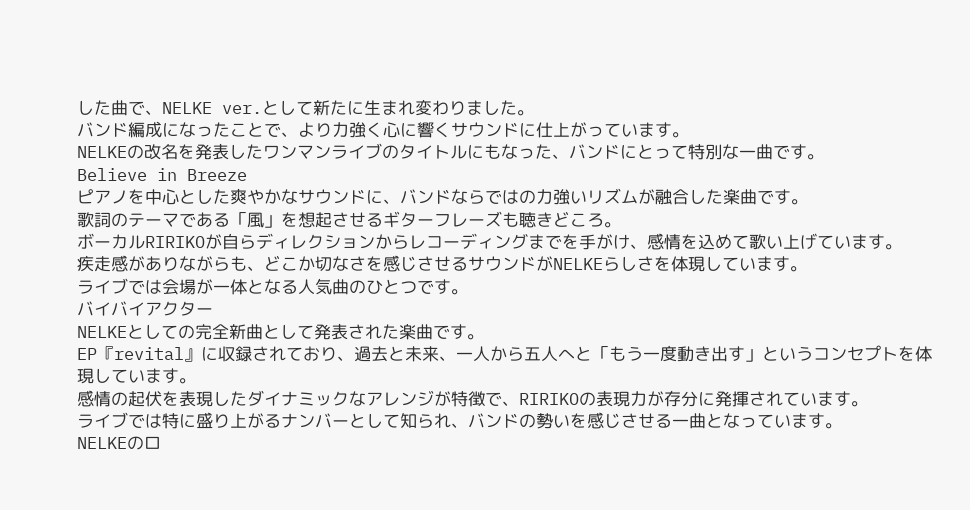した曲で、NELKE ver.として新たに生まれ変わりました。
バンド編成になったことで、より力強く心に響くサウンドに仕上がっています。
NELKEの改名を発表したワンマンライブのタイトルにもなった、バンドにとって特別な一曲です。
Believe in Breeze
ピアノを中心とした爽やかなサウンドに、バンドならではの力強いリズムが融合した楽曲です。
歌詞のテーマである「風」を想起させるギターフレーズも聴きどころ。
ボーカルRIRIKOが自らディレクションからレコーディングまでを手がけ、感情を込めて歌い上げています。
疾走感がありながらも、どこか切なさを感じさせるサウンドがNELKEらしさを体現しています。
ライブでは会場が一体となる人気曲のひとつです。
バイバイアクター
NELKEとしての完全新曲として発表された楽曲です。
EP『revital』に収録されており、過去と未来、一人から五人へと「もう一度動き出す」というコンセプトを体現しています。
感情の起伏を表現したダイナミックなアレンジが特徴で、RIRIKOの表現力が存分に発揮されています。
ライブでは特に盛り上がるナンバーとして知られ、バンドの勢いを感じさせる一曲となっています。
NELKEのロ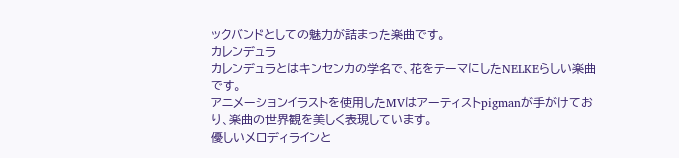ックバンドとしての魅力が詰まった楽曲です。
カレンデュラ
カレンデュラとはキンセンカの学名で、花をテーマにしたNELKEらしい楽曲です。
アニメーションイラストを使用したMVはアーティストpigmanが手がけており、楽曲の世界観を美しく表現しています。
優しいメロディラインと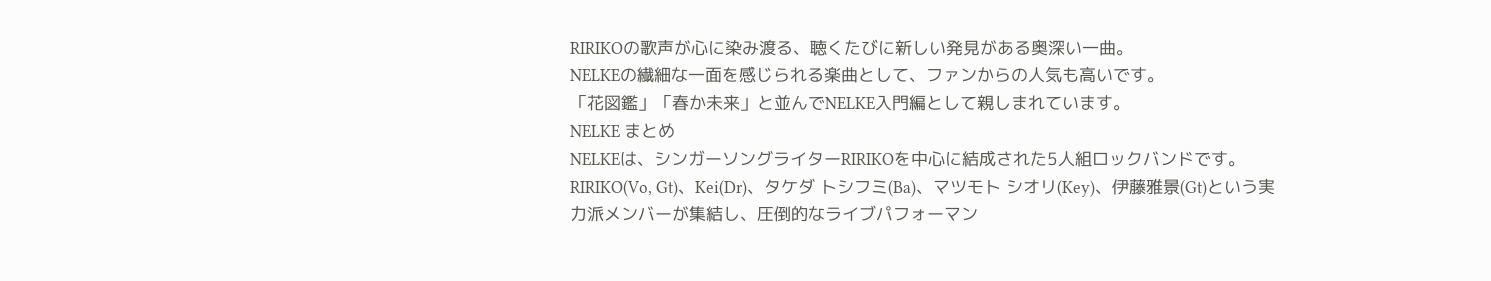RIRIKOの歌声が心に染み渡る、聴くたびに新しい発見がある奥深い一曲。
NELKEの繊細な一面を感じられる楽曲として、ファンからの人気も高いです。
「花図鑑」「春か未来」と並んでNELKE入門編として親しまれています。
NELKE まとめ
NELKEは、シンガーソングライターRIRIKOを中心に結成された5人組ロックバンドです。
RIRIKO(Vo, Gt)、Kei(Dr)、タケダ トシフミ(Ba)、マツモト シオリ(Key)、伊藤雅景(Gt)という実力派メンバーが集結し、圧倒的なライブパフォーマン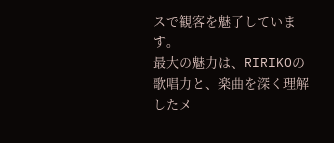スで観客を魅了しています。
最大の魅力は、RIRIKOの歌唱力と、楽曲を深く理解したメ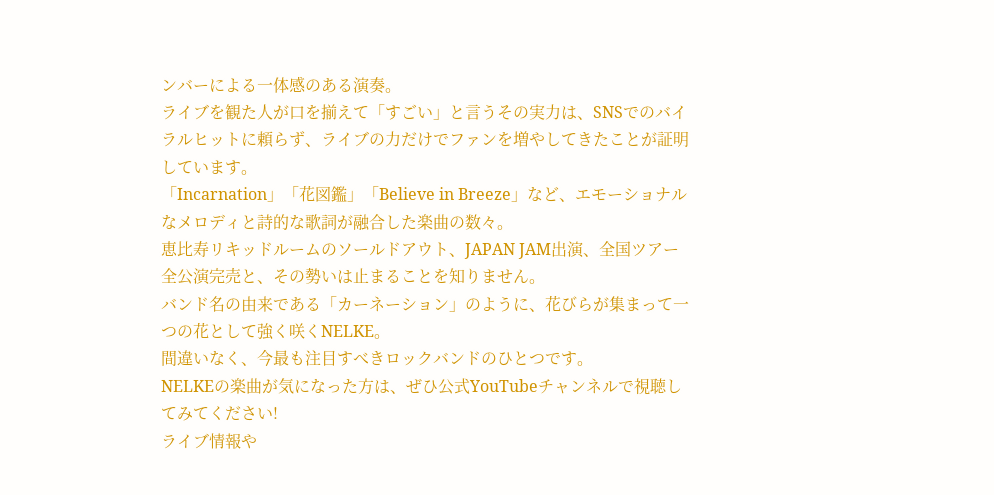ンバーによる一体感のある演奏。
ライブを観た人が口を揃えて「すごい」と言うその実力は、SNSでのバイラルヒットに頼らず、ライブの力だけでファンを増やしてきたことが証明しています。
「Incarnation」「花図鑑」「Believe in Breeze」など、エモーショナルなメロディと詩的な歌詞が融合した楽曲の数々。
恵比寿リキッドルームのソールドアウト、JAPAN JAM出演、全国ツアー全公演完売と、その勢いは止まることを知りません。
バンド名の由来である「カーネーション」のように、花びらが集まって一つの花として強く咲くNELKE。
間違いなく、今最も注目すべきロックバンドのひとつです。
NELKEの楽曲が気になった方は、ぜひ公式YouTubeチャンネルで視聴してみてください!
ライブ情報や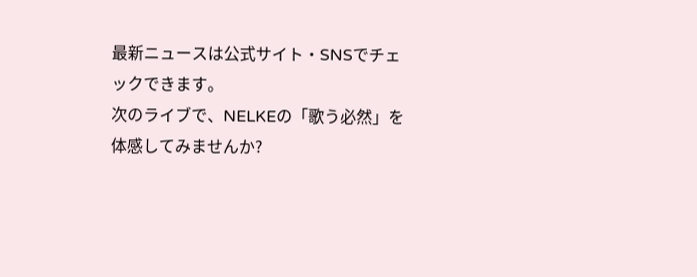最新ニュースは公式サイト・SNSでチェックできます。
次のライブで、NELKEの「歌う必然」を体感してみませんか?